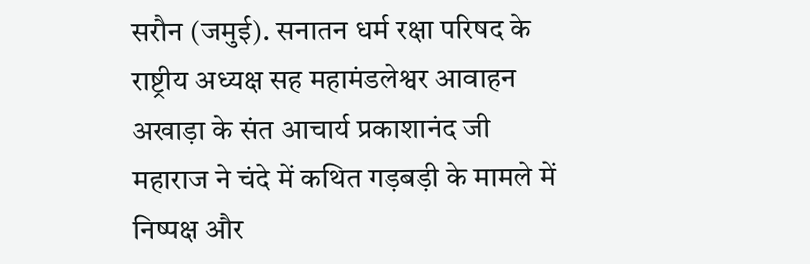सरौन (जमुई). सनातन धर्म रक्षा परिषद के राष्ट्रीय अध्यक्ष सह महामंडलेश्वर आवाहन अखाड़ा के संत आचार्य प्रकाशानंद जी महाराज ने चंदे में कथित गड़बड़ी के मामले में निष्पक्ष और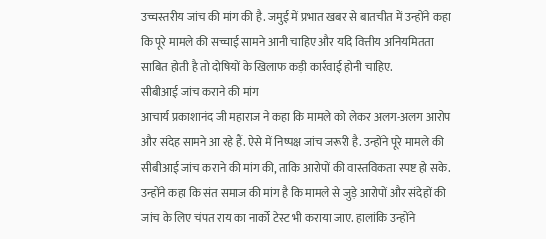उच्चस्तरीय जांच की मांग की है. जमुई में प्रभात खबर से बातचीत में उन्होंने कहा कि पूरे मामले की सच्चाई सामने आनी चाहिए और यदि वित्तीय अनियमितता साबित होती है तो दोषियों के खिलाफ कड़ी कार्रवाई होनी चाहिए.
सीबीआई जांच कराने की मांग
आचार्य प्रकाशानंद जी महाराज ने कहा कि मामले को लेकर अलग-अलग आरोप और संदेह सामने आ रहे हैं. ऐसे में निष्पक्ष जांच जरूरी है. उन्होंने पूरे मामले की सीबीआई जांच कराने की मांग की, ताकि आरोपों की वास्तविकता स्पष्ट हो सके.
उन्होंने कहा कि संत समाज की मांग है कि मामले से जुड़े आरोपों और संदेहों की जांच के लिए चंपत राय का नार्को टेस्ट भी कराया जाए. हालांकि उन्होंने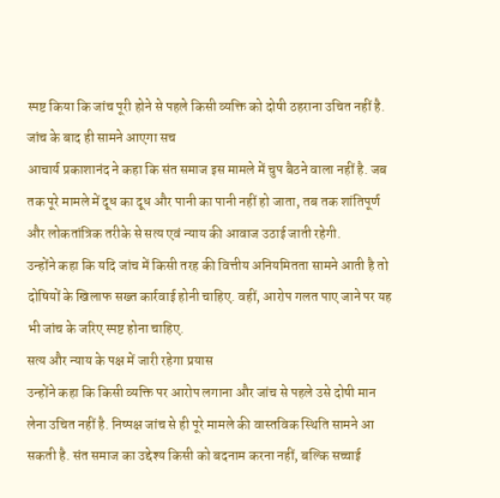स्पष्ट किया कि जांच पूरी होने से पहले किसी व्यक्ति को दोषी ठहराना उचित नहीं है.
जांच के बाद ही सामने आएगा सच
आचार्य प्रकाशानंद ने कहा कि संत समाज इस मामले में चुप बैठने वाला नहीं है. जब तक पूरे मामले में दूध का दूध और पानी का पानी नहीं हो जाता, तब तक शांतिपूर्ण और लोकतांत्रिक तरीके से सत्य एवं न्याय की आवाज उठाई जाती रहेगी.
उन्होंने कहा कि यदि जांच में किसी तरह की वित्तीय अनियमितता सामने आती है तो दोषियों के खिलाफ सख्त कार्रवाई होनी चाहिए. वहीं, आरोप गलत पाए जाने पर यह भी जांच के जरिए स्पष्ट होना चाहिए.
सत्य और न्याय के पक्ष में जारी रहेगा प्रयास
उन्होंने कहा कि किसी व्यक्ति पर आरोप लगाना और जांच से पहले उसे दोषी मान लेना उचित नहीं है. निष्पक्ष जांच से ही पूरे मामले की वास्तविक स्थिति सामने आ सकती है. संत समाज का उद्देश्य किसी को बदनाम करना नहीं, बल्कि सच्चाई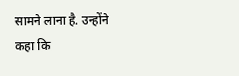सामने लाना है. उन्होंने कहा कि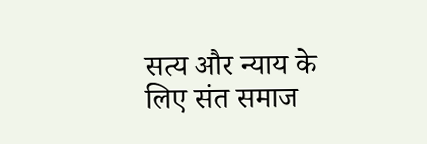सत्य और न्याय के लिए संत समाज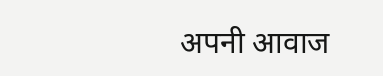अपनी आवाज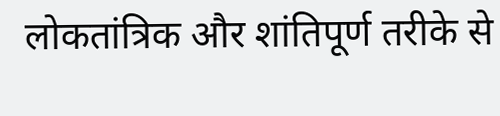लोकतांत्रिक और शांतिपूर्ण तरीके से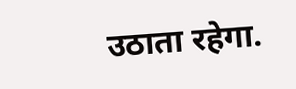उठाता रहेगा.